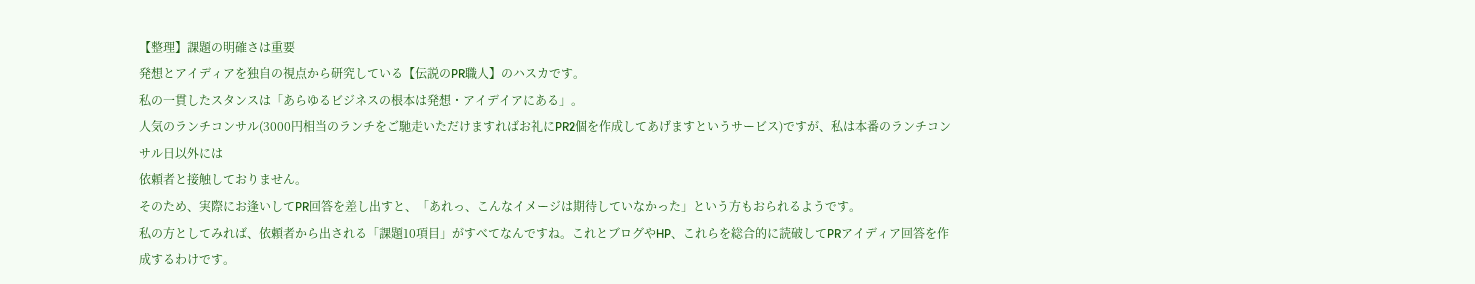【整理】課題の明確さは重要
発想とアイディアを独自の視点から研究している【伝説のPR職人】のハスカです。
私の一貫したスタンスは「あらゆるビジネスの根本は発想・アイデイアにある」。
人気のランチコンサル(3000円相当のランチをご馳走いただけますればお礼にPR2個を作成してあげますというサービス)ですが、私は本番のランチコンサル日以外には
依頼者と接触しておりません。
そのため、実際にお逢いしてPR回答を差し出すと、「あれっ、こんなイメージは期待していなかった」という方もおられるようです。
私の方としてみれば、依頼者から出される「課題10項目」がすべてなんですね。これとブログやHP、これらを総合的に読破してPRアイディア回答を作成するわけです。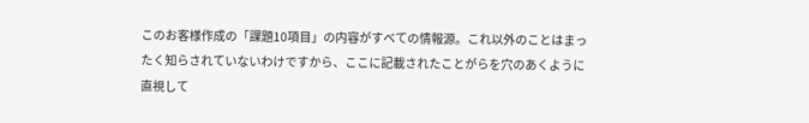このお客様作成の「課題10項目」の内容がすべての情報源。これ以外のことはまったく知らされていないわけですから、ここに記載されたことがらを穴のあくように直視して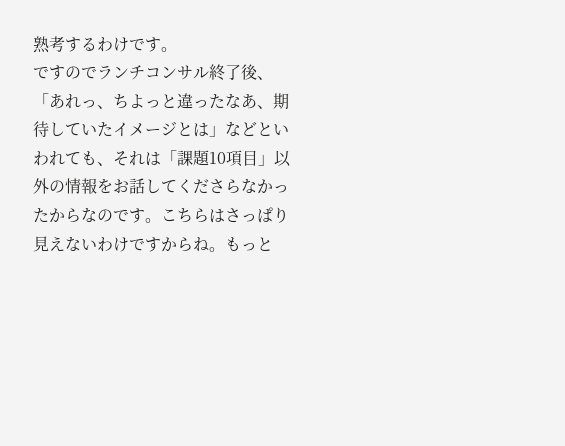熟考するわけです。
ですのでランチコンサル終了後、「あれっ、ちよっと違ったなあ、期待していたイメージとは」などといわれても、それは「課題10項目」以外の情報をお話してくださらなかったからなのです。こちらはさっぱり見えないわけですからね。もっと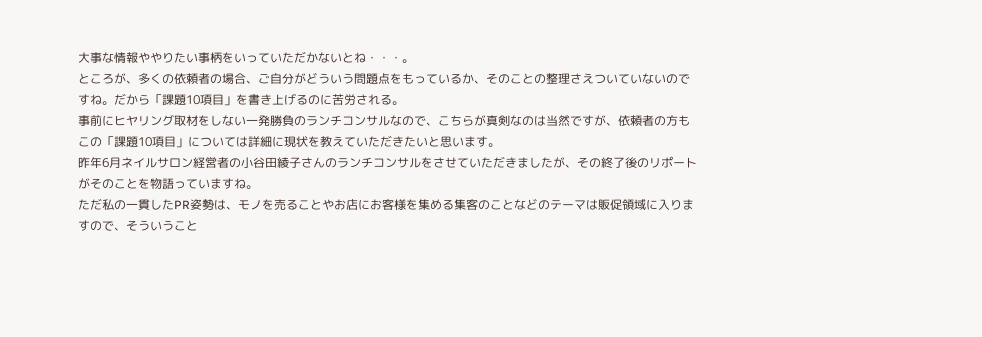大事な情報ややりたい事柄をいっていただかないとね・・・。
ところが、多くの依頼者の場合、ご自分がどういう問題点をもっているか、そのことの整理さえついていないのですね。だから「課題10項目」を書き上げるのに苦労される。
事前にヒヤリング取材をしない一発勝負のランチコンサルなので、こちらが真剣なのは当然ですが、依頼者の方もこの「課題10項目」については詳細に現状を教えていただきたいと思います。
昨年6月ネイルサロン経営者の小谷田綾子さんのランチコンサルをさせていただきましたが、その終了後のリポートがそのことを物語っていますね。
ただ私の一貫したPR姿勢は、モノを売ることやお店にお客様を集める集客のことなどのテーマは販促領域に入りますので、そういうこと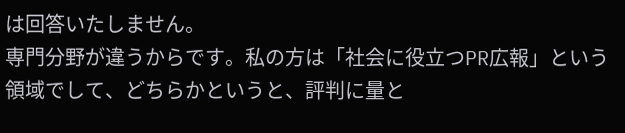は回答いたしません。
専門分野が違うからです。私の方は「社会に役立つPR広報」という領域でして、どちらかというと、評判に量と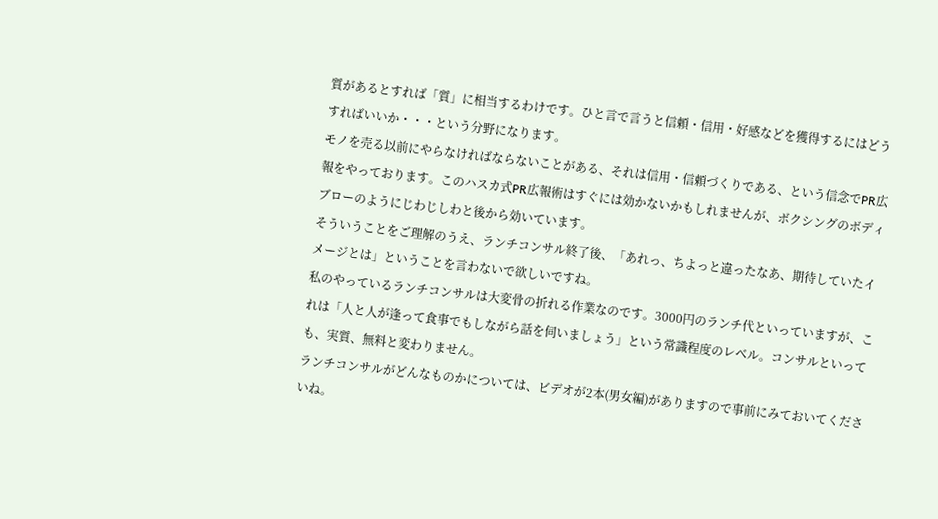質があるとすれば「質」に相当するわけです。ひと言で言うと信頼・信用・好感などを獲得するにはどうすればいいか・・・という分野になります。
モノを売る以前にやらなければならないことがある、それは信用・信頼づくりである、という信念でPR広報をやっております。このハスカ式PR広報術はすぐには効かないかもしれませんが、ボクシングのボディブローのようにじわじしわと後から効いています。
そういうことをご理解のうえ、ランチコンサル終了後、「あれっ、ちよっと違ったなあ、期待していたイメージとは」ということを言わないで欲しいですね。
私のやっているランチコンサルは大変骨の折れる作業なのです。3000円のランチ代といっていますが、これは「人と人が逢って食事でもしながら話を伺いましょう」という常識程度のレベル。コンサルといっても、実質、無料と変わりません。
ランチコンサルがどんなものかについては、ビデオが2本(男女編)がありますので事前にみておいてくださいね。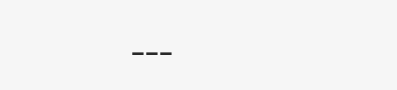---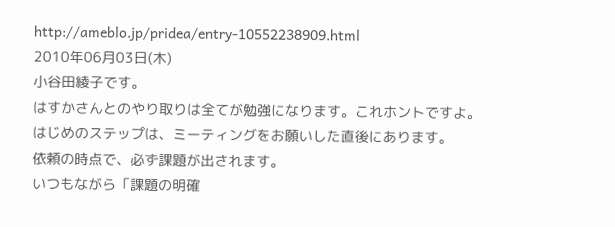http://ameblo.jp/pridea/entry-10552238909.html
2010年06月03日(木)
小谷田綾子です。
はすかさんとのやり取りは全てが勉強になります。これホントですよ。
はじめのステップは、ミーティングをお願いした直後にあります。
依頼の時点で、必ず課題が出されます。
いつもながら「課題の明確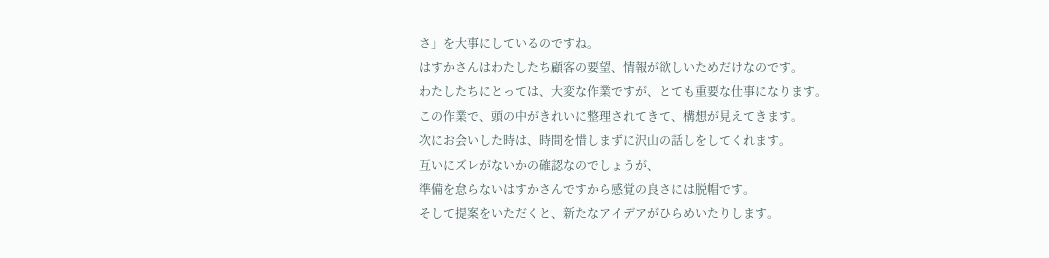さ」を大事にしているのですね。
はすかさんはわたしたち顧客の要望、情報が欲しいためだけなのです。
わたしたちにとっては、大変な作業ですが、とても重要な仕事になります。
この作業で、頭の中がきれいに整理されてきて、構想が見えてきます。
次にお会いした時は、時間を惜しまずに沢山の話しをしてくれます。
互いにズレがないかの確認なのでしょうが、
準備を怠らないはすかさんですから感覚の良さには脱帽です。
そして提案をいただくと、新たなアイデアがひらめいたりします。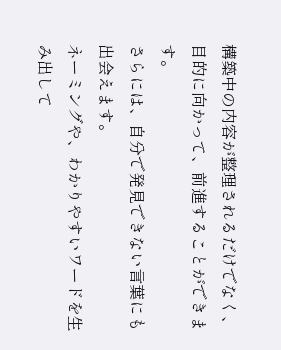構築中の内容が整理されるだけでなく、目的に向かって、前進することができます。
さらには、自分で発見できない言葉にも出会えます。
ネーミングや、わかりやすいワードを生み出して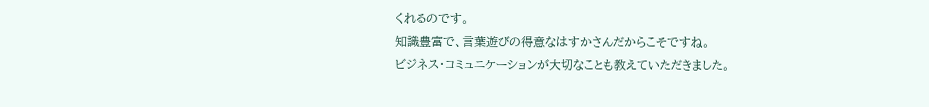くれるのです。
知識豊富で、言葉遊びの得意なはすかさんだからこそですね。
ビジネス・コミュニケーションが大切なことも教えていただきました。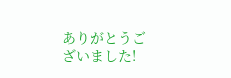ありがとうございました!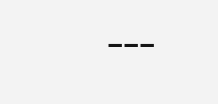---